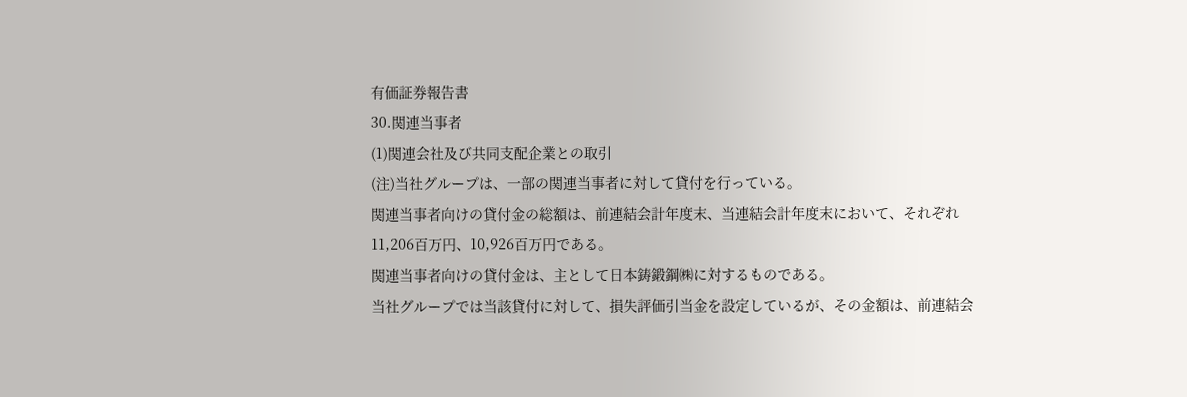有価証券報告書
30.関連当事者
(1)関連会社及び共同支配企業との取引
(注)当社グループは、一部の関連当事者に対して貸付を行っている。
関連当事者向けの貸付金の総額は、前連結会計年度末、当連結会計年度末において、それぞれ11,206百万円、10,926百万円である。
関連当事者向けの貸付金は、主として日本鋳鍛鋼㈱に対するものである。
当社グループでは当該貸付に対して、損失評価引当金を設定しているが、その金額は、前連結会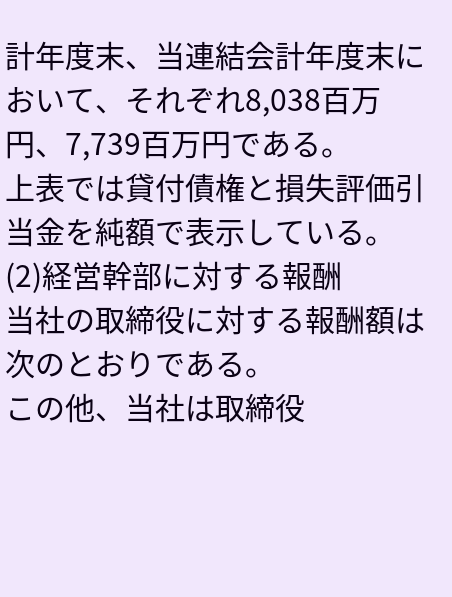計年度末、当連結会計年度末において、それぞれ8,038百万円、7,739百万円である。
上表では貸付債権と損失評価引当金を純額で表示している。
(2)経営幹部に対する報酬
当社の取締役に対する報酬額は次のとおりである。
この他、当社は取締役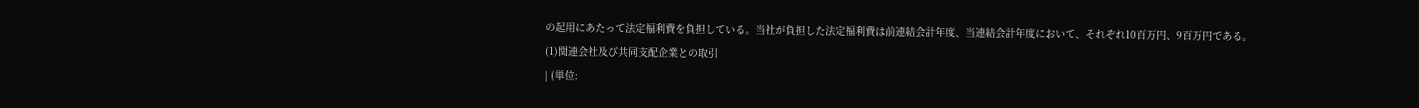の起用にあたって法定福利費を負担している。当社が負担した法定福利費は前連結会計年度、当連結会計年度において、それぞれ10百万円、9百万円である。
(1)関連会社及び共同支配企業との取引
| (単位: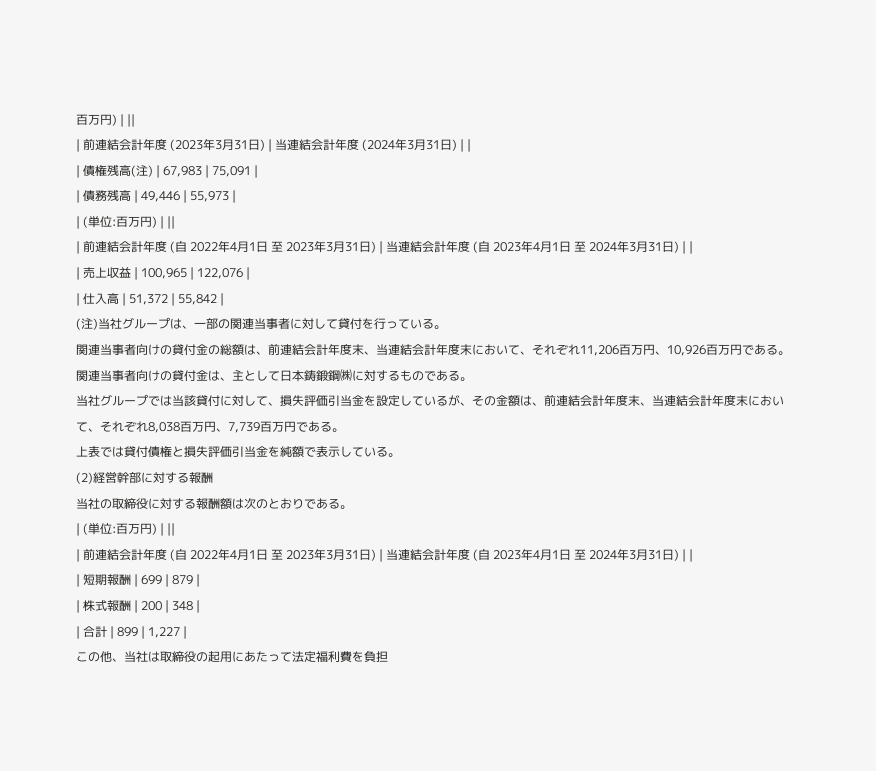百万円) | ||
| 前連結会計年度 (2023年3月31日) | 当連結会計年度 (2024年3月31日) | |
| 債権残高(注) | 67,983 | 75,091 |
| 債務残高 | 49,446 | 55,973 |
| (単位:百万円) | ||
| 前連結会計年度 (自 2022年4月1日 至 2023年3月31日) | 当連結会計年度 (自 2023年4月1日 至 2024年3月31日) | |
| 売上収益 | 100,965 | 122,076 |
| 仕入高 | 51,372 | 55,842 |
(注)当社グループは、一部の関連当事者に対して貸付を行っている。
関連当事者向けの貸付金の総額は、前連結会計年度末、当連結会計年度末において、それぞれ11,206百万円、10,926百万円である。
関連当事者向けの貸付金は、主として日本鋳鍛鋼㈱に対するものである。
当社グループでは当該貸付に対して、損失評価引当金を設定しているが、その金額は、前連結会計年度末、当連結会計年度末において、それぞれ8,038百万円、7,739百万円である。
上表では貸付債権と損失評価引当金を純額で表示している。
(2)経営幹部に対する報酬
当社の取締役に対する報酬額は次のとおりである。
| (単位:百万円) | ||
| 前連結会計年度 (自 2022年4月1日 至 2023年3月31日) | 当連結会計年度 (自 2023年4月1日 至 2024年3月31日) | |
| 短期報酬 | 699 | 879 |
| 株式報酬 | 200 | 348 |
| 合計 | 899 | 1,227 |
この他、当社は取締役の起用にあたって法定福利費を負担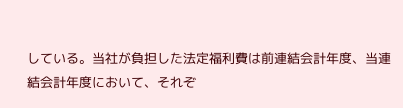している。当社が負担した法定福利費は前連結会計年度、当連結会計年度において、それぞ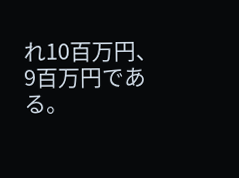れ10百万円、9百万円である。